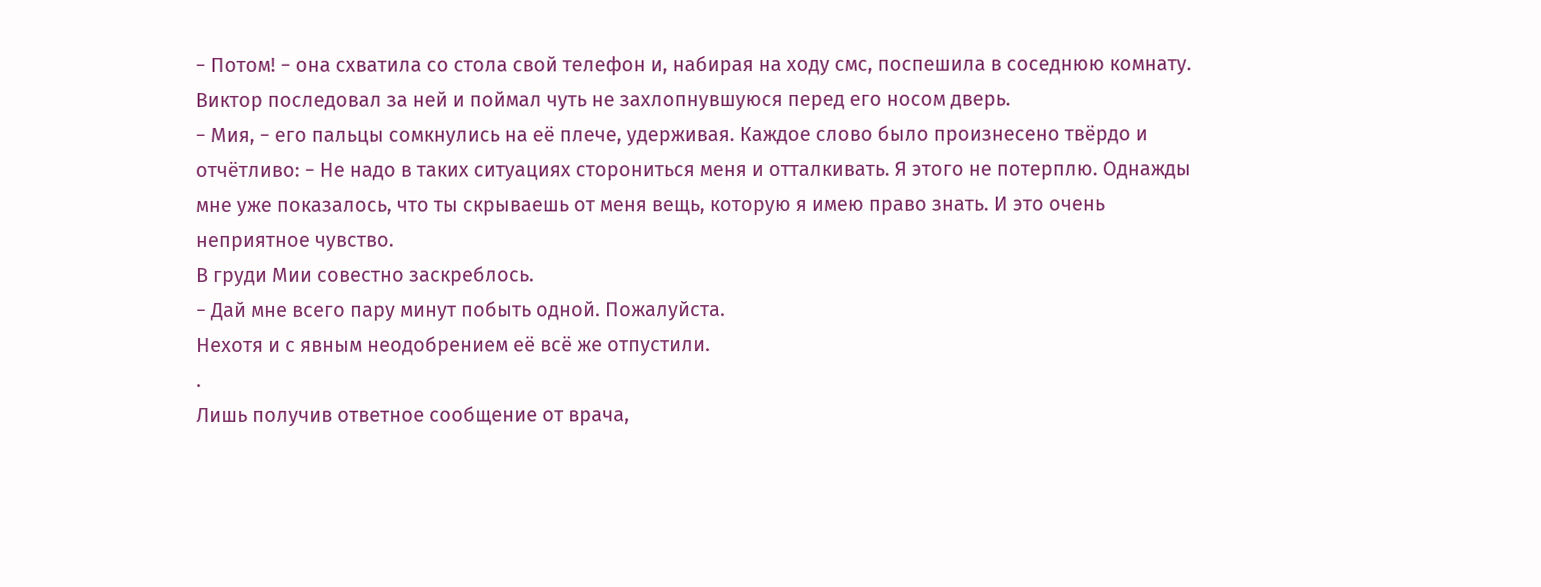− Потом! − она схватила со стола свой телефон и, набирая на ходу смс, поспешила в соседнюю комнату. Виктор последовал за ней и поймал чуть не захлопнувшуюся перед его носом дверь.
− Мия, − его пальцы сомкнулись на её плече, удерживая. Каждое слово было произнесено твёрдо и отчётливо: − Не надо в таких ситуациях сторониться меня и отталкивать. Я этого не потерплю. Однажды мне уже показалось, что ты скрываешь от меня вещь, которую я имею право знать. И это очень неприятное чувство.
В груди Мии совестно заскреблось.
− Дай мне всего пару минут побыть одной. Пожалуйста.
Нехотя и с явным неодобрением её всё же отпустили.
.
Лишь получив ответное сообщение от врача,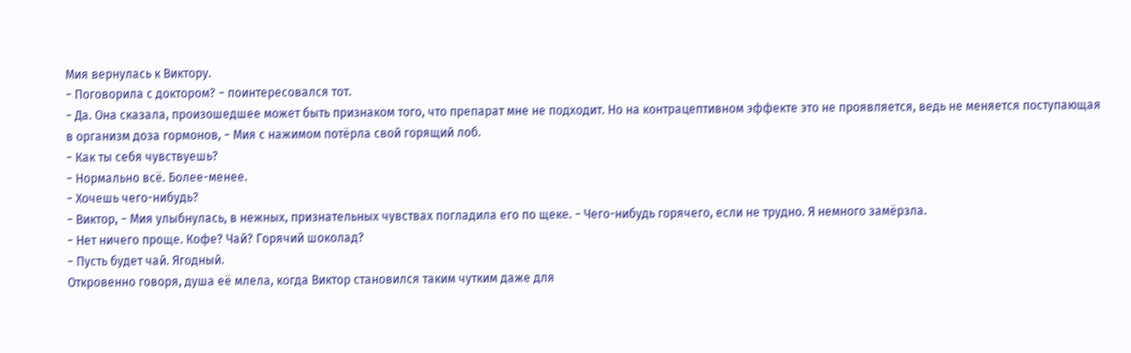Мия вернулась к Виктору.
− Поговорила с доктором? − поинтересовался тот.
− Да. Она сказала, произошедшее может быть признаком того, что препарат мне не подходит. Но на контрацептивном эффекте это не проявляется, ведь не меняется поступающая в организм доза гормонов, − Мия с нажимом потёрла свой горящий лоб.
− Как ты себя чувствуешь?
− Нормально всё. Более-менее.
− Хочешь чего-нибудь?
− Виктор, − Мия улыбнулась, в нежных, признательных чувствах погладила его по щеке. − Чего-нибудь горячего, если не трудно. Я немного замёрзла.
− Нет ничего проще. Кофе? Чай? Горячий шоколад?
− Пусть будет чай. Ягодный.
Откровенно говоря, душа её млела, когда Виктор становился таким чутким даже для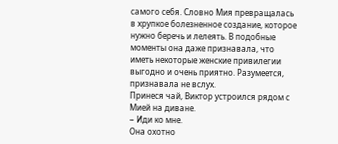самого себя. Словно Мия превращалась в хрупкое болезненное создание, которое нужно беречь и лелеять. В подобные моменты она даже признавала, что иметь некоторые женские привилегии выгодно и очень приятно. Разумеется, признавала не вслух.
Принеся чай, Виктор устроился рядом с Мией на диване.
− Иди ко мне.
Она охотно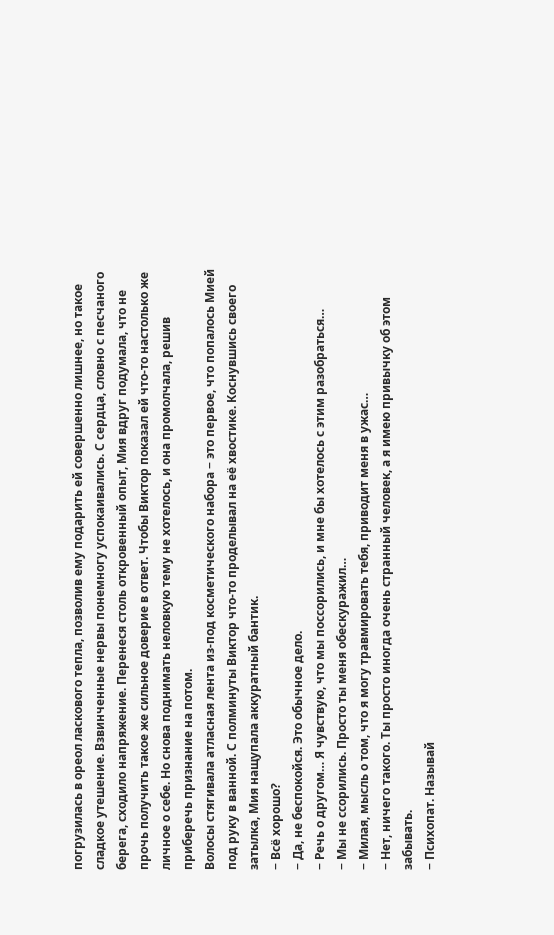погрузилась в ореол ласкового тепла, позволив ему подарить ей совершенно лишнее, но такое сладкое утешение. Взвинченные нервы понемногу успокаивались. С сердца, словно с песчаного берега, сходило напряжение. Перенеся столь откровенный опыт, Мия вдруг подумала, что не прочь получить такое же сильное доверие в ответ. Чтобы Виктор показал ей что-то настолько же личное о себе. Но снова поднимать неловкую тему не хотелось, и она промолчала, решив приберечь признание на потом.
Волосы стягивала атласная лента из-под косметического набора − это первое, что попалось Мией под руку в ванной. С полминуты Виктор что-то проделывал на её хвостике. Коснувшись своего затылка, Мия нащупала аккуратный бантик.
− Всё хорошо?
− Да, не беспокойся. Это обычное дело.
− Речь о другом… Я чувствую, что мы поссорились, и мне бы хотелось с этим разобраться…
− Мы не ссорились. Просто ты меня обескуражил…
− Милая, мысль о том, что я могу травмировать тебя, приводит меня в ужас…
− Нет, ничего такого. Ты просто иногда очень странный человек, а я имею привычку об этом забывать.
− Психопат. Называй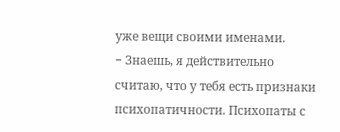уже вещи своими именами.
− Знаешь, я действительно считаю, что у тебя есть признаки психопатичности. Психопаты с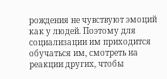рождения не чувствуют эмоций как у людей. Поэтому для социализации им приходится обучаться им, смотреть на реакции других, чтобы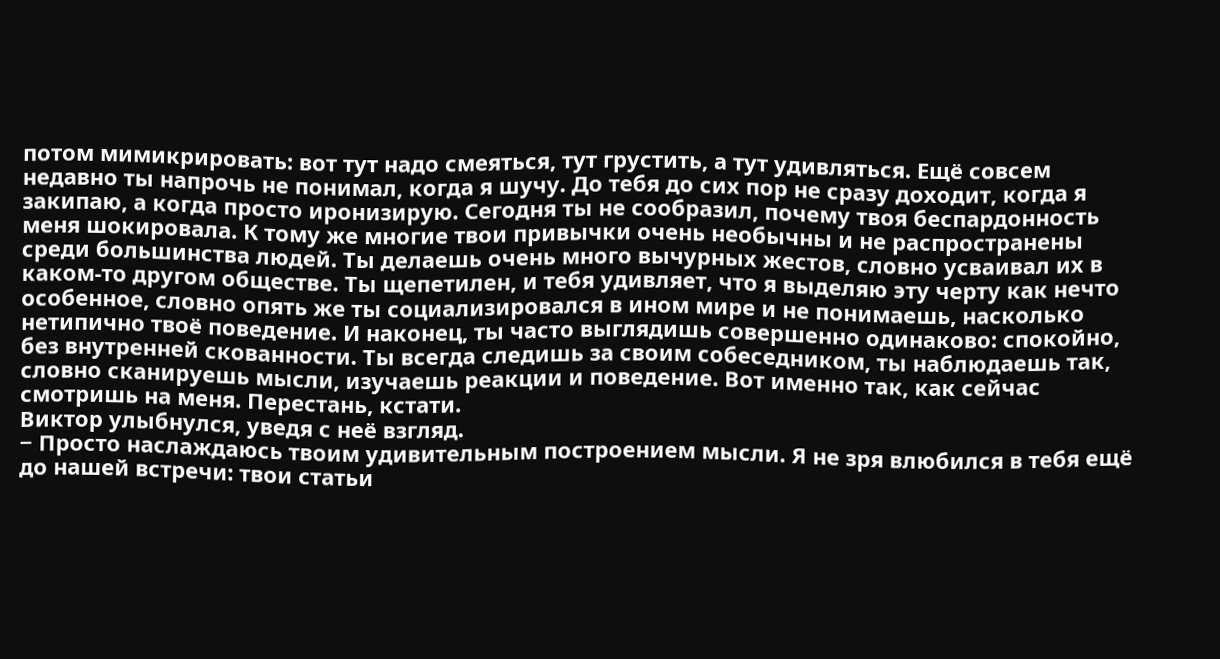потом мимикрировать: вот тут надо смеяться, тут грустить, а тут удивляться. Ещё совсем недавно ты напрочь не понимал, когда я шучу. До тебя до сих пор не сразу доходит, когда я закипаю, а когда просто иронизирую. Сегодня ты не сообразил, почему твоя беспардонность меня шокировала. К тому же многие твои привычки очень необычны и не распространены среди большинства людей. Ты делаешь очень много вычурных жестов, словно усваивал их в каком-то другом обществе. Ты щепетилен, и тебя удивляет, что я выделяю эту черту как нечто особенное, словно опять же ты социализировался в ином мире и не понимаешь, насколько нетипично твоё поведение. И наконец, ты часто выглядишь совершенно одинаково: спокойно, без внутренней скованности. Ты всегда следишь за своим собеседником, ты наблюдаешь так, словно сканируешь мысли, изучаешь реакции и поведение. Вот именно так, как сейчас смотришь на меня. Перестань, кстати.
Виктор улыбнулся, уведя с неё взгляд.
− Просто наслаждаюсь твоим удивительным построением мысли. Я не зря влюбился в тебя ещё до нашей встречи: твои статьи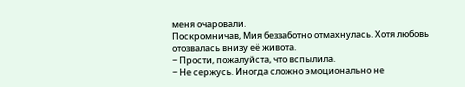меня очаровали.
Поскромничав, Мия беззаботно отмахнулась. Хотя любовь отозвалась внизу её живота.
− Прости, пожалуйста, что вспылила.
− Не сержусь. Иногда сложно эмоционально не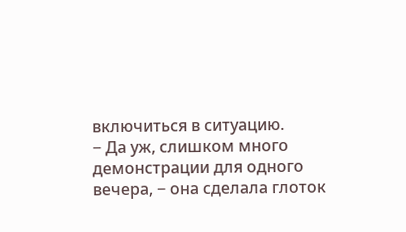включиться в ситуацию.
− Да уж, слишком много демонстрации для одного вечера, − она сделала глоток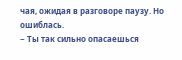чая, ожидая в разговоре паузу. Но ошиблась.
− Ты так сильно опасаешься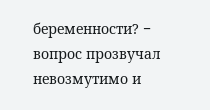беременности? − вопрос прозвучал невозмутимо и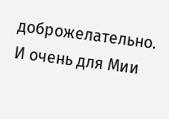доброжелательно. И очень для Мии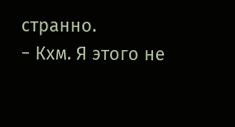странно.
− Кхм. Я этого не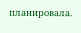планировала.